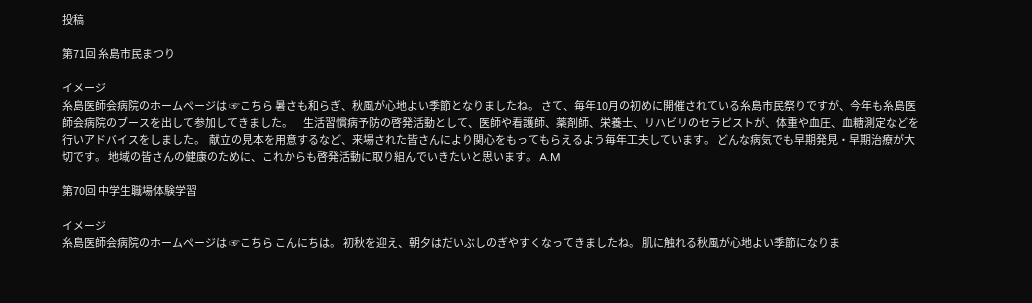投稿

第71回 糸島市民まつり

イメージ
糸島医師会病院のホームページは ☞こちら 暑さも和らぎ、秋風が心地よい季節となりましたね。 さて、毎年10月の初めに開催されている糸島市民祭りですが、今年も糸島医師会病院のブースを出して参加してきました。     生活習慣病予防の啓発活動として、医師や看護師、薬剤師、栄養士、リハビリのセラピストが、体重や血圧、血糖測定などを行いアドバイスをしました。  献立の見本を用意するなど、来場された皆さんにより関心をもってもらえるよう毎年工夫しています。 どんな病気でも早期発見・早期治療が大切です。 地域の皆さんの健康のために、これからも啓発活動に取り組んでいきたいと思います。 A.M

第70回 中学生職場体験学習

イメージ
糸島医師会病院のホームページは ☞こちら こんにちは。 初秋を迎え、朝夕はだいぶしのぎやすくなってきましたね。 肌に触れる秋風が心地よい季節になりま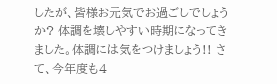したが、皆様お元気でお過ごしでしょうか? 体調を壊しやすい時期になってきました。体調には気をつけましょう!! さて、今年度も4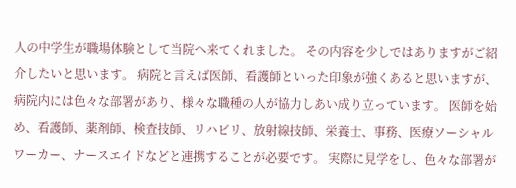人の中学生が職場体験として当院へ来てくれました。 その内容を少しではありますがご紹介したいと思います。 病院と言えば医師、看護師といった印象が強くあると思いますが、病院内には色々な部署があり、様々な職種の人が協力しあい成り立っています。 医師を始め、看護師、薬剤師、検査技師、リハビリ、放射線技師、栄養士、事務、医療ソーシャルワーカー、ナースエイドなどと連携することが必要です。 実際に見学をし、色々な部署が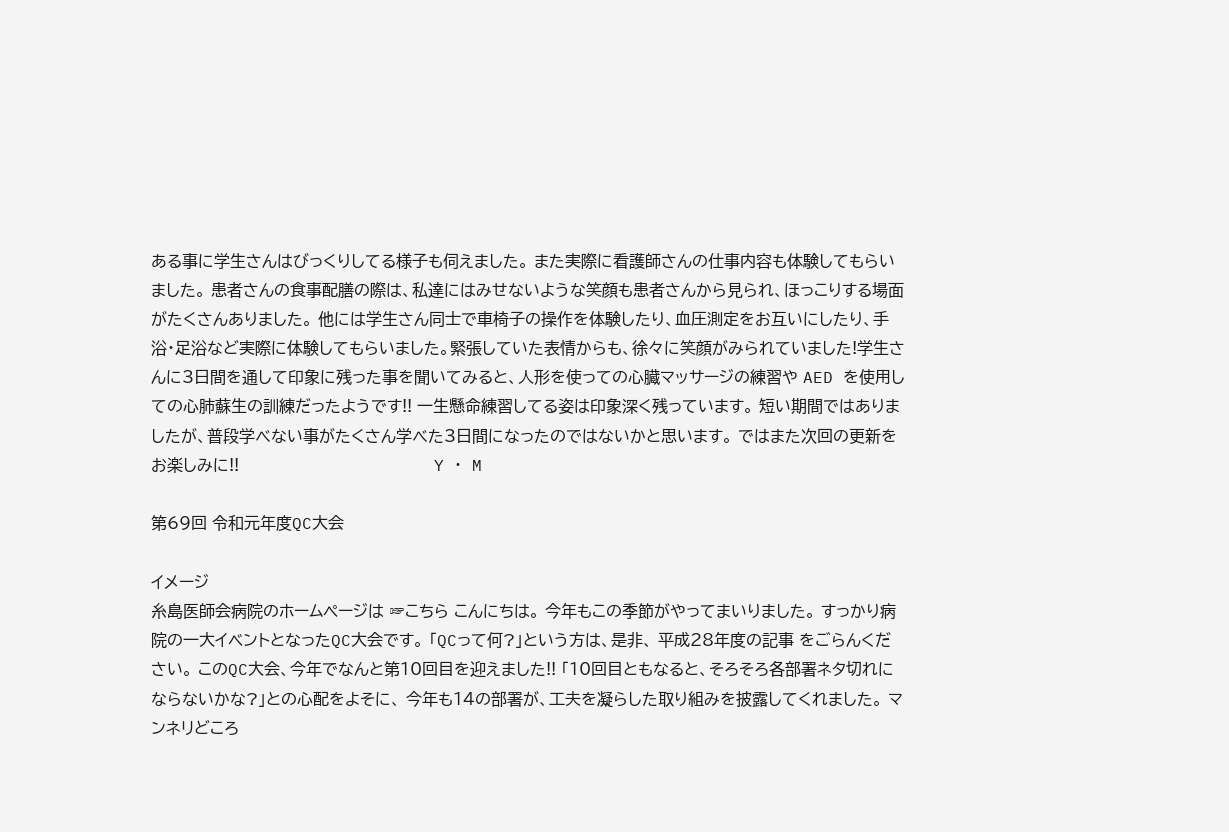ある事に学生さんはびっくりしてる様子も伺えました。 また実際に看護師さんの仕事内容も体験してもらいました。 患者さんの食事配膳の際は、私達にはみせないような笑顔も患者さんから見られ、ほっこりする場面がたくさんありました。 他には学生さん同士で車椅子の操作を体験したり、血圧測定をお互いにしたり、手浴・足浴など実際に体験してもらいました。緊張していた表情からも、徐々に笑顔がみられていました!学生さんに3日間を通して印象に残った事を聞いてみると、人形を使っての心臓マッサージの練習や AED を使用しての心肺蘇生の訓練だったようです!! 一生懸命練習してる姿は印象深く残っています。 短い期間ではありましたが、普段学べない事がたくさん学べた3日間になったのではないかと思います。 ではまた次回の更新をお楽しみに!!                                       Y ・ M

第69回 令和元年度QC大会

イメージ
糸島医師会病院のホームページは ☞こちら こんにちは。 今年もこの季節がやってまいりました。 すっかり病院の一大イベントとなったQC大会です。 「QCって何?」という方は、是非、 平成28年度の記事 をごらんください。 このQC大会、今年でなんと第10回目を迎えました!! 「10回目ともなると、そろそろ各部署ネタ切れにならないかな?」との心配をよそに、 今年も14の部署が、工夫を凝らした取り組みを披露してくれました。 マンネリどころ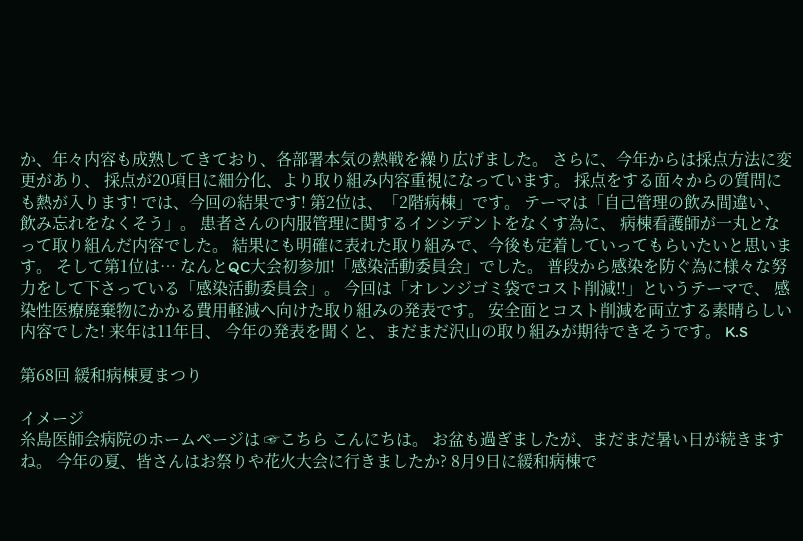か、年々内容も成熟してきており、各部署本気の熱戦を繰り広げました。 さらに、今年からは採点方法に変更があり、 採点が20項目に細分化、より取り組み内容重視になっています。 採点をする面々からの質問にも熱が入ります! では、今回の結果です! 第2位は、「2階病棟」です。 テーマは「自己管理の飲み間違い、飲み忘れをなくそう」。 患者さんの内服管理に関するインシデントをなくす為に、 病棟看護師が一丸となって取り組んだ内容でした。 結果にも明確に表れた取り組みで、今後も定着していってもらいたいと思います。 そして第1位は… なんとQC大会初参加!「感染活動委員会」でした。 普段から感染を防ぐ為に様々な努力をして下さっている「感染活動委員会」。 今回は「オレンジゴミ袋でコスト削減!!」というテーマで、 感染性医療廃棄物にかかる費用軽減へ向けた取り組みの発表です。 安全面とコスト削減を両立する素晴らしい内容でした! 来年は11年目、 今年の発表を聞くと、まだまだ沢山の取り組みが期待できそうです。 K.S

第68回 緩和病棟夏まつり

イメージ
糸島医師会病院のホームページは ☞こちら こんにちは。 お盆も過ぎましたが、まだまだ暑い日が続きますね。 今年の夏、皆さんはお祭りや花火大会に行きましたか? 8月9日に緩和病棟で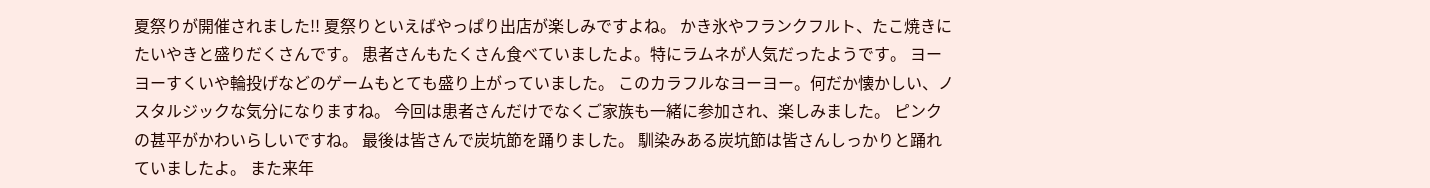夏祭りが開催されました!! 夏祭りといえばやっぱり出店が楽しみですよね。 かき氷やフランクフルト、たこ焼きにたいやきと盛りだくさんです。 患者さんもたくさん食べていましたよ。特にラムネが人気だったようです。 ヨーヨーすくいや輪投げなどのゲームもとても盛り上がっていました。 このカラフルなヨーヨー。何だか懐かしい、ノスタルジックな気分になりますね。 今回は患者さんだけでなくご家族も一緒に参加され、楽しみました。 ピンクの甚平がかわいらしいですね。 最後は皆さんで炭坑節を踊りました。 馴染みある炭坑節は皆さんしっかりと踊れていましたよ。 また来年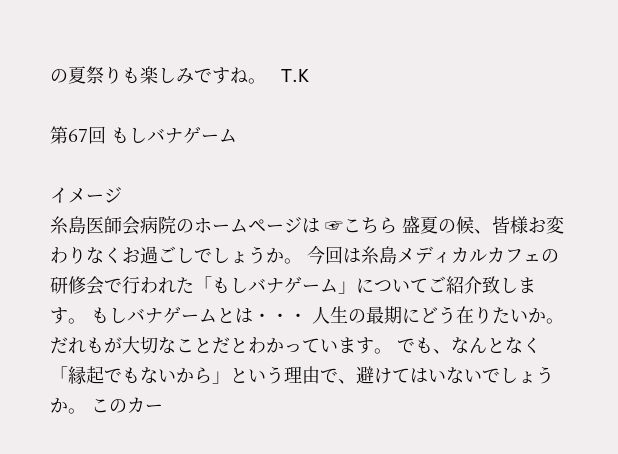の夏祭りも楽しみですね。   T.K

第67回 もしバナゲーム

イメージ
糸島医師会病院のホームページは ☞こちら 盛夏の候、皆様お変わりなくお過ごしでしょうか。 今回は糸島メディカルカフェの研修会で行われた「もしバナゲーム」についてご紹介致します。 もしバナゲームとは・・・ 人生の最期にどう在りたいか。 だれもが大切なことだとわかっています。 でも、なんとなく「縁起でもないから」という理由で、避けてはいないでしょうか。 このカー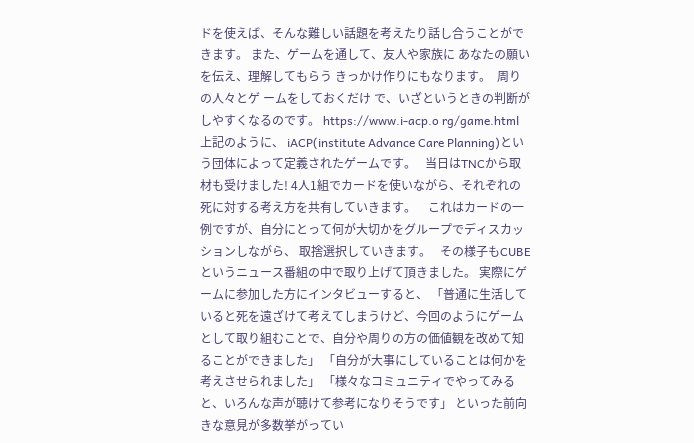ドを使えば、そんな難しい話題を考えたり話し合うことができます。 また、ゲームを通して、友人や家族に あなたの願いを伝え、理解してもらう きっかけ作りにもなります。  周りの人々とゲ ームをしておくだけ で、いざというときの判断がしやすくなるのです。 https://www.i-acp.o rg/game.html 上記のように、 iACP(institute Advance Care Planning)という団体によって定義されたゲームです。   当日はTNCから取材も受けました! 4人1組でカードを使いながら、それぞれの死に対する考え方を共有していきます。    これはカードの一例ですが、自分にとって何が大切かをグループでディスカッションしながら、 取捨選択していきます。   その様子もCUBEというニュース番組の中で取り上げて頂きました。 実際にゲームに参加した方にインタビューすると、 「普通に生活していると死を遠ざけて考えてしまうけど、今回のようにゲームとして取り組むことで、自分や周りの方の価値観を改めて知ることができました」 「自分が大事にしていることは何かを考えさせられました」 「様々なコミュニティでやってみると、いろんな声が聴けて参考になりそうです」 といった前向きな意見が多数挙がってい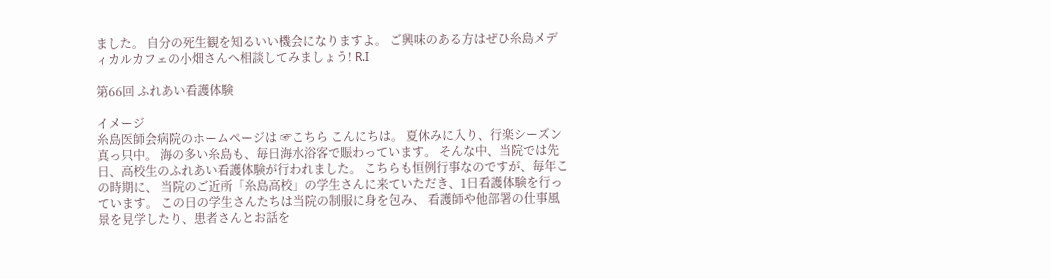ました。 自分の死生観を知るいい機会になりますよ。 ご興味のある方はぜひ糸島メディカルカフェの小畑さんへ相談してみましょう! R.I

第66回 ふれあい看護体験

イメージ
糸島医師会病院のホームページは ☞こちら こんにちは。 夏休みに入り、行楽シーズン真っ只中。 海の多い糸島も、毎日海水浴客で賑わっています。 そんな中、当院では先日、高校生のふれあい看護体験が行われました。 こちらも恒例行事なのですが、毎年この時期に、 当院のご近所「糸島高校」の学生さんに来ていただき、1日看護体験を行っています。 この日の学生さんたちは当院の制服に身を包み、 看護師や他部署の仕事風景を見学したり、患者さんとお話を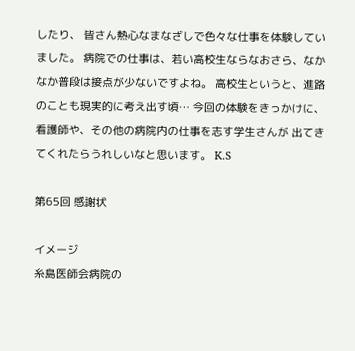したり、 皆さん熱心なまなざしで色々な仕事を体験していました。 病院での仕事は、若い高校生ならなおさら、なかなか普段は接点が少ないですよね。 高校生というと、進路のことも現実的に考え出す頃… 今回の体験をきっかけに、看護師や、その他の病院内の仕事を志す学生さんが 出てきてくれたらうれしいなと思います。 K.S

第65回 感謝状

イメージ
糸島医師会病院の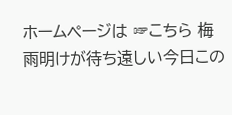ホームページは ☞こちら 梅雨明けが待ち遠しい今日この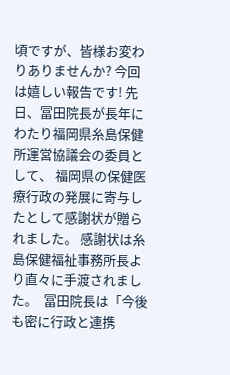頃ですが、皆様お変わりありませんか? 今回は嬉しい報告です! 先日、冨田院長が長年にわたり福岡県糸島保健所運営協議会の委員として、 福岡県の保健医療行政の発展に寄与したとして感謝状が贈られました。 感謝状は糸島保健福祉事務所長より直々に手渡されました。  冨田院長は「今後も密に行政と連携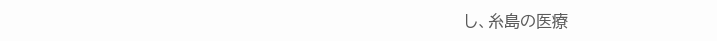し、糸島の医療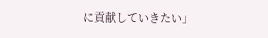に貢献していきたい」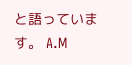と語っています。 A.M